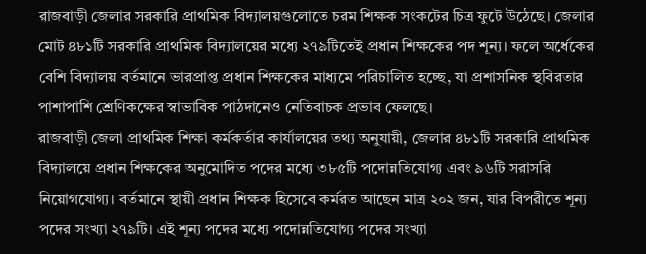রাজবাড়ী জেলার সরকারি প্রাথমিক বিদ্যালয়গুলোতে চরম শিক্ষক সংকটের চিত্র ফুটে উঠেছে। জেলার মোট ৪৮১টি সরকারি প্রাথমিক বিদ্যালয়ের মধ্যে ২৭৯টিতেই প্রধান শিক্ষকের পদ শূন্য। ফলে অর্ধেকের বেশি বিদ্যালয় বর্তমানে ভারপ্রাপ্ত প্রধান শিক্ষকের মাধ্যমে পরিচালিত হচ্ছে, যা প্রশাসনিক স্থবিরতার পাশাপাশি শ্রেণিকক্ষের স্বাভাবিক পাঠদানেও নেতিবাচক প্রভাব ফেলছে।
রাজবাড়ী জেলা প্রাথমিক শিক্ষা কর্মকর্তার কার্যালয়ের তথ্য অনুযায়ী, জেলার ৪৮১টি সরকারি প্রাথমিক বিদ্যালয়ে প্রধান শিক্ষকের অনুমোদিত পদের মধ্যে ৩৮৫টি পদোন্নতিযোগ্য এবং ৯৬টি সরাসরি নিয়োগযোগ্য। বর্তমানে স্থায়ী প্রধান শিক্ষক হিসেবে কর্মরত আছেন মাত্র ২০২ জন, যার বিপরীতে শূন্য পদের সংখ্যা ২৭৯টি। এই শূন্য পদের মধ্যে পদোন্নতিযোগ্য পদের সংখ্যা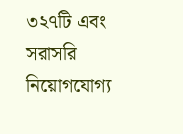৩২৭টি এবং সরাসরি নিয়োগযোগ্য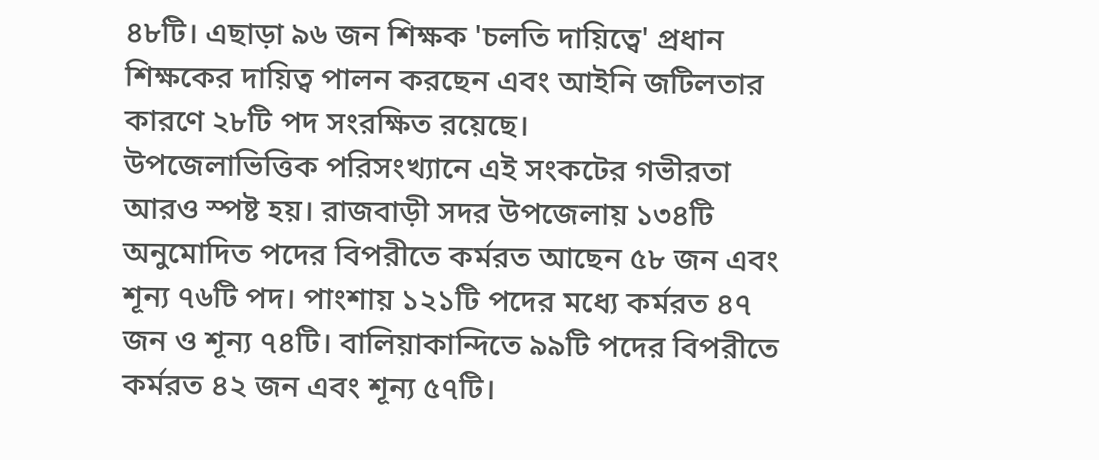৪৮টি। এছাড়া ৯৬ জন শিক্ষক 'চলতি দায়িত্বে' প্রধান শিক্ষকের দায়িত্ব পালন করছেন এবং আইনি জটিলতার কারণে ২৮টি পদ সংরক্ষিত রয়েছে।
উপজেলাভিত্তিক পরিসংখ্যানে এই সংকটের গভীরতা আরও স্পষ্ট হয়। রাজবাড়ী সদর উপজেলায় ১৩৪টি অনুমোদিত পদের বিপরীতে কর্মরত আছেন ৫৮ জন এবং শূন্য ৭৬টি পদ। পাংশায় ১২১টি পদের মধ্যে কর্মরত ৪৭ জন ও শূন্য ৭৪টি। বালিয়াকান্দিতে ৯৯টি পদের বিপরীতে কর্মরত ৪২ জন এবং শূন্য ৫৭টি।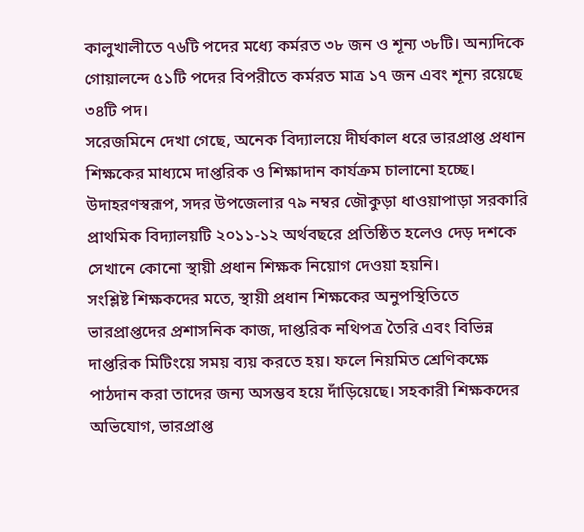কালুখালীতে ৭৬টি পদের মধ্যে কর্মরত ৩৮ জন ও শূন্য ৩৮টি। অন্যদিকে গোয়ালন্দে ৫১টি পদের বিপরীতে কর্মরত মাত্র ১৭ জন এবং শূন্য রয়েছে ৩৪টি পদ।
সরেজমিনে দেখা গেছে, অনেক বিদ্যালয়ে দীর্ঘকাল ধরে ভারপ্রাপ্ত প্রধান শিক্ষকের মাধ্যমে দাপ্তরিক ও শিক্ষাদান কার্যক্রম চালানো হচ্ছে। উদাহরণস্বরূপ, সদর উপজেলার ৭৯ নম্বর জৌকুড়া ধাওয়াপাড়া সরকারি প্রাথমিক বিদ্যালয়টি ২০১১-১২ অর্থবছরে প্রতিষ্ঠিত হলেও দেড় দশকে সেখানে কোনো স্থায়ী প্রধান শিক্ষক নিয়োগ দেওয়া হয়নি।
সংশ্লিষ্ট শিক্ষকদের মতে, স্থায়ী প্রধান শিক্ষকের অনুপস্থিতিতে ভারপ্রাপ্তদের প্রশাসনিক কাজ, দাপ্তরিক নথিপত্র তৈরি এবং বিভিন্ন দাপ্তরিক মিটিংয়ে সময় ব্যয় করতে হয়। ফলে নিয়মিত শ্রেণিকক্ষে পাঠদান করা তাদের জন্য অসম্ভব হয়ে দাঁড়িয়েছে। সহকারী শিক্ষকদের অভিযোগ, ভারপ্রাপ্ত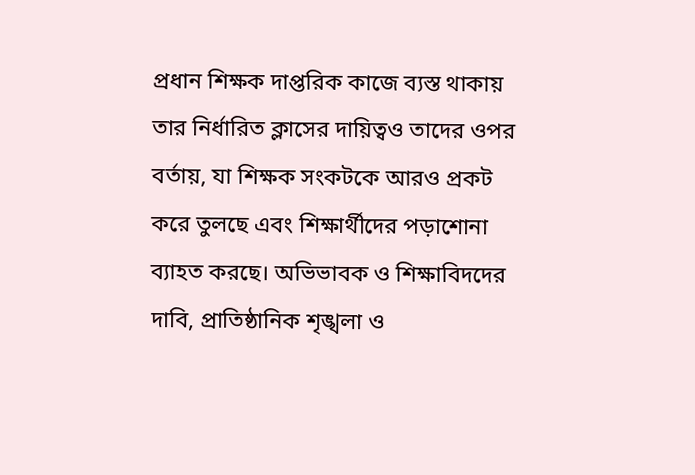প্রধান শিক্ষক দাপ্তরিক কাজে ব্যস্ত থাকায় তার নির্ধারিত ক্লাসের দায়িত্বও তাদের ওপর বর্তায়, যা শিক্ষক সংকটকে আরও প্রকট করে তুলছে এবং শিক্ষার্থীদের পড়াশোনা ব্যাহত করছে। অভিভাবক ও শিক্ষাবিদদের দাবি, প্রাতিষ্ঠানিক শৃঙ্খলা ও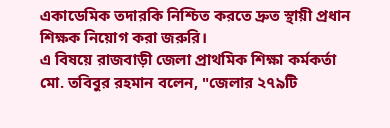একাডেমিক তদারকি নিশ্চিত করতে দ্রুত স্থায়ী প্রধান শিক্ষক নিয়োগ করা জরুরি।
এ বিষয়ে রাজবাড়ী জেলা প্রাথমিক শিক্ষা কর্মকর্তা মো. তবিবুর রহমান বলেন, "জেলার ২৭৯টি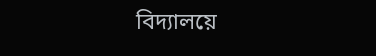বিদ্যালয়ে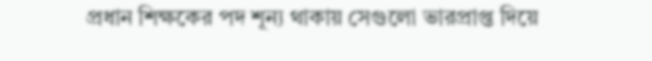প্রধান শিক্ষকের পদ শূন্য থাকায় সেগুলো ভারপ্রাপ্ত দিয়ে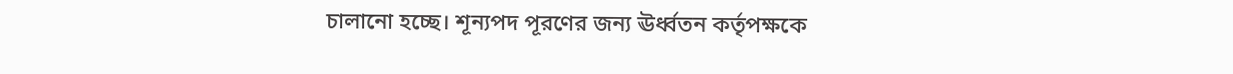চালানো হচ্ছে। শূন্যপদ পূরণের জন্য ঊর্ধ্বতন কর্তৃপক্ষকে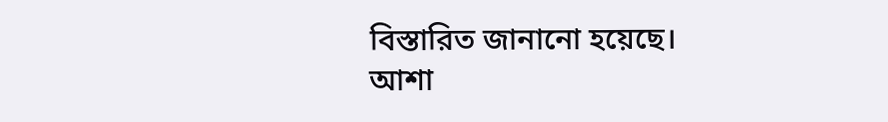বিস্তারিত জানানো হয়েছে। আশা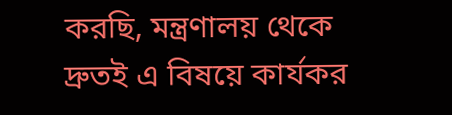করছি, মন্ত্রণালয় থেকে দ্রুতই এ বিষয়ে কার্যকর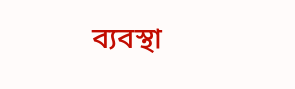ব্যবস্থা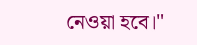নেওয়া হবে।"